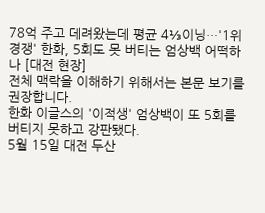78억 주고 데려왔는데 평균 4⅓이닝…'1위 경쟁' 한화, 5회도 못 버티는 엄상백 어떡하나 [대전 현장]
전체 맥락을 이해하기 위해서는 본문 보기를 권장합니다.
한화 이글스의 '이적생' 엄상백이 또 5회를 버티지 못하고 강판됐다.
5월 15일 대전 두산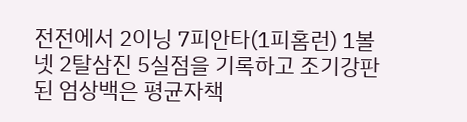전전에서 2이닝 7피안타(1피홈런) 1볼넷 2탈삼진 5실점을 기록하고 조기강판된 엄상백은 평균자책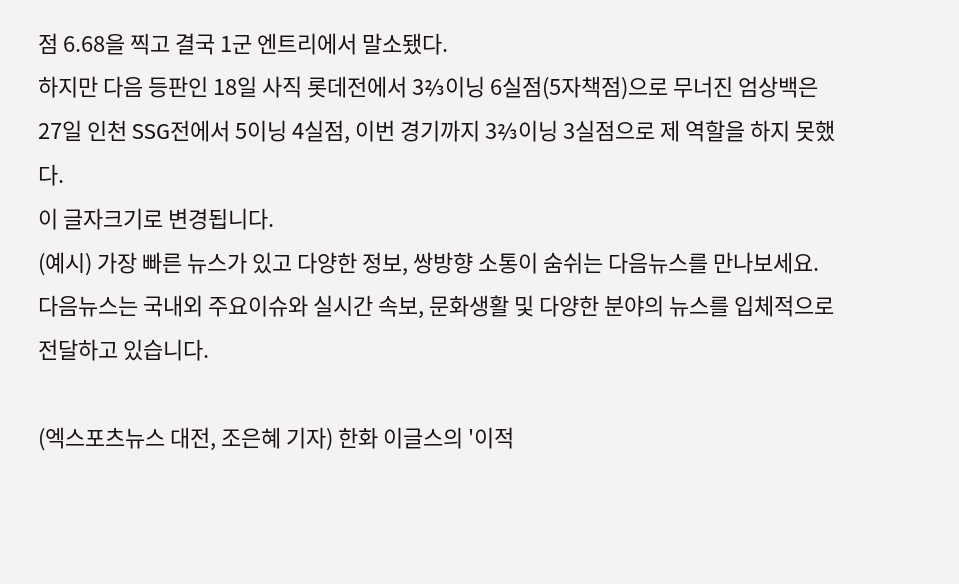점 6.68을 찍고 결국 1군 엔트리에서 말소됐다.
하지만 다음 등판인 18일 사직 롯데전에서 3⅔이닝 6실점(5자책점)으로 무너진 엄상백은 27일 인천 SSG전에서 5이닝 4실점, 이번 경기까지 3⅔이닝 3실점으로 제 역할을 하지 못했다.
이 글자크기로 변경됩니다.
(예시) 가장 빠른 뉴스가 있고 다양한 정보, 쌍방향 소통이 숨쉬는 다음뉴스를 만나보세요. 다음뉴스는 국내외 주요이슈와 실시간 속보, 문화생활 및 다양한 분야의 뉴스를 입체적으로 전달하고 있습니다.

(엑스포츠뉴스 대전, 조은혜 기자) 한화 이글스의 '이적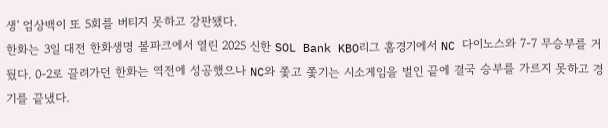생' 엄상백이 또 5회를 버티지 못하고 강판됐다.
한화는 3일 대전 한화생명 볼파크에서 열린 2025 신한 SOL Bank KBO리그 홈경기에서 NC 다이노스와 7-7 무승부를 거뒀다. 0-2로 끌려가던 한화는 역전에 성공했으나 NC와 쫓고 쫓기는 시소게임을 벌인 끝에 결국 승부를 가르지 못하고 경기를 끝냈다.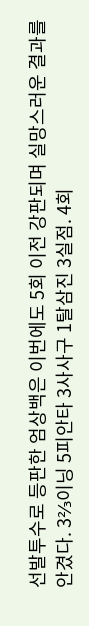선발투수로 등판한 엄상백은 이번에도 5회 이전 강판되며 실망스러운 결과를 안겼다. 3⅔이닝 5피안타 3사사구 1탈삼진 3실점. 4회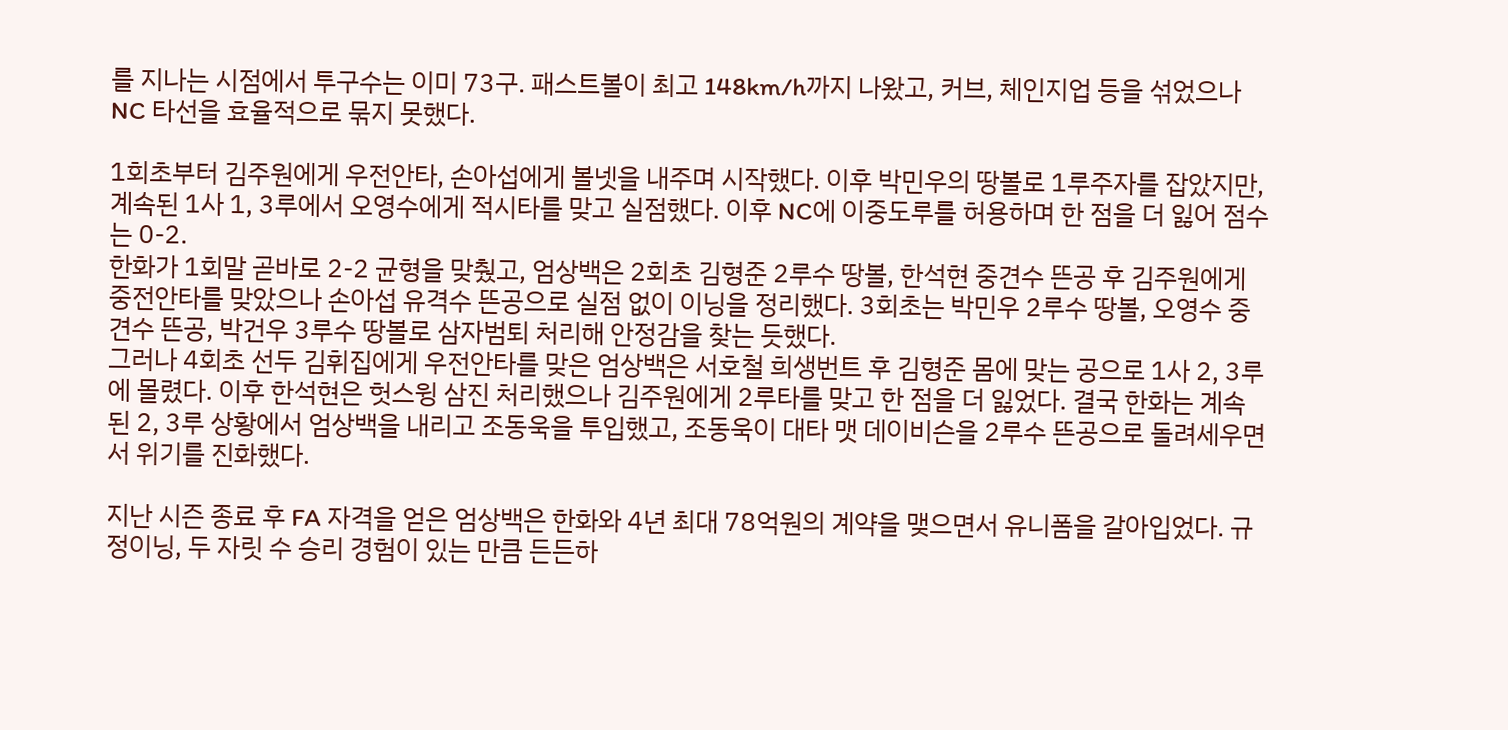를 지나는 시점에서 투구수는 이미 73구. 패스트볼이 최고 148km/h까지 나왔고, 커브, 체인지업 등을 섞었으나 NC 타선을 효율적으로 묶지 못했다.

1회초부터 김주원에게 우전안타, 손아섭에게 볼넷을 내주며 시작했다. 이후 박민우의 땅볼로 1루주자를 잡았지만, 계속된 1사 1, 3루에서 오영수에게 적시타를 맞고 실점했다. 이후 NC에 이중도루를 허용하며 한 점을 더 잃어 점수는 0-2.
한화가 1회말 곧바로 2-2 균형을 맞췄고, 엄상백은 2회초 김형준 2루수 땅볼, 한석현 중견수 뜬공 후 김주원에게 중전안타를 맞았으나 손아섭 유격수 뜬공으로 실점 없이 이닝을 정리했다. 3회초는 박민우 2루수 땅볼, 오영수 중견수 뜬공, 박건우 3루수 땅볼로 삼자범퇴 처리해 안정감을 찾는 듯했다.
그러나 4회초 선두 김휘집에게 우전안타를 맞은 엄상백은 서호철 희생번트 후 김형준 몸에 맞는 공으로 1사 2, 3루에 몰렸다. 이후 한석현은 헛스윙 삼진 처리했으나 김주원에게 2루타를 맞고 한 점을 더 잃었다. 결국 한화는 계속된 2, 3루 상황에서 엄상백을 내리고 조동욱을 투입했고, 조동욱이 대타 맷 데이비슨을 2루수 뜬공으로 돌려세우면서 위기를 진화했다.

지난 시즌 종료 후 FA 자격을 얻은 엄상백은 한화와 4년 최대 78억원의 계약을 맺으면서 유니폼을 갈아입었다. 규정이닝, 두 자릿 수 승리 경험이 있는 만큼 든든하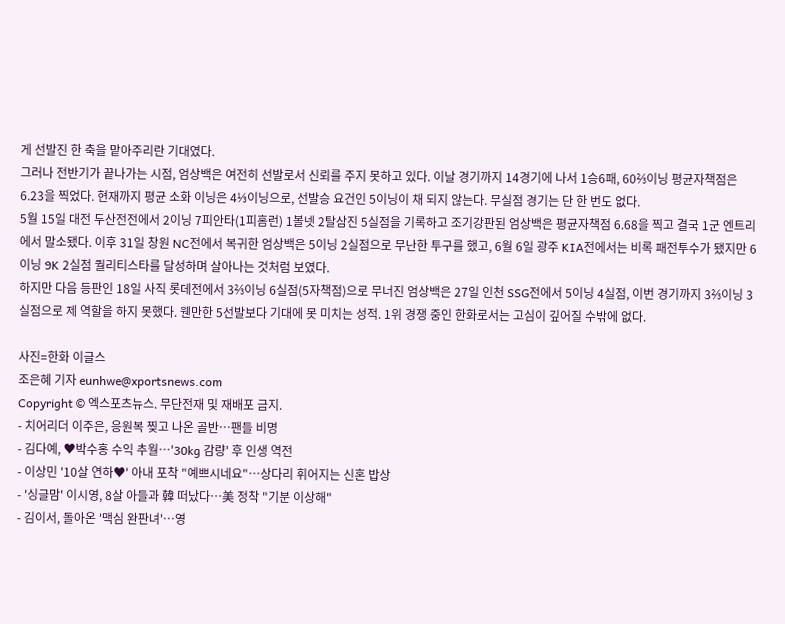게 선발진 한 축을 맡아주리란 기대였다.
그러나 전반기가 끝나가는 시점, 엄상백은 여전히 선발로서 신뢰를 주지 못하고 있다. 이날 경기까지 14경기에 나서 1승6패, 60⅔이닝 평균자책점은 6.23을 찍었다. 현재까지 평균 소화 이닝은 4⅓이닝으로, 선발승 요건인 5이닝이 채 되지 않는다. 무실점 경기는 단 한 번도 없다.
5월 15일 대전 두산전전에서 2이닝 7피안타(1피홈런) 1볼넷 2탈삼진 5실점을 기록하고 조기강판된 엄상백은 평균자책점 6.68을 찍고 결국 1군 엔트리에서 말소됐다. 이후 31일 창원 NC전에서 복귀한 엄상백은 5이닝 2실점으로 무난한 투구를 했고, 6월 6일 광주 KIA전에서는 비록 패전투수가 됐지만 6이닝 9K 2실점 퀄리티스타를 달성하며 살아나는 것처럼 보였다.
하지만 다음 등판인 18일 사직 롯데전에서 3⅔이닝 6실점(5자책점)으로 무너진 엄상백은 27일 인천 SSG전에서 5이닝 4실점, 이번 경기까지 3⅔이닝 3실점으로 제 역할을 하지 못했다. 웬만한 5선발보다 기대에 못 미치는 성적. 1위 경쟁 중인 한화로서는 고심이 깊어질 수밖에 없다.

사진=한화 이글스
조은혜 기자 eunhwe@xportsnews.com
Copyright © 엑스포츠뉴스. 무단전재 및 재배포 금지.
- 치어리더 이주은, 응원복 찢고 나온 골반…팬들 비명
- 김다예, ♥박수홍 수익 추월…'30kg 감량' 후 인생 역전
- 이상민 '10살 연하♥' 아내 포착 "예쁘시네요"…상다리 휘어지는 신혼 밥상
- '싱글맘' 이시영, 8살 아들과 韓 떠났다…美 정착 "기분 이상해"
- 김이서, 돌아온 '맥심 완판녀'…영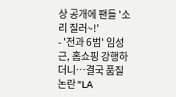상 공개에 팬들 '소리 질러~!'
- '전과 6범' 임성근, 홈쇼핑 강행하더니…결국 품질 논란 "LA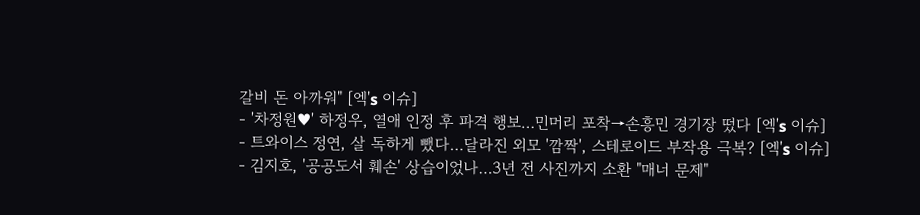갈비 돈 아까워" [엑's 이슈]
- '차정원♥' 하정우, 열애 인정 후 파격 행보…민머리 포착→손흥민 경기장 떴다 [엑's 이슈]
- 트와이스 정연, 살 독하게 뺐다…달라진 외모 '깜짝', 스테로이드 부작용 극복? [엑's 이슈]
- 김지호, '공공도서 훼손' 상습이었나…3년 전 사진까지 소환 "매너 문제"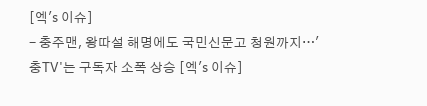[엑's 이슈]
- 충주맨, 왕따설 해명에도 국민신문고 청원까지…'충TV'는 구독자 소폭 상승 [엑's 이슈]